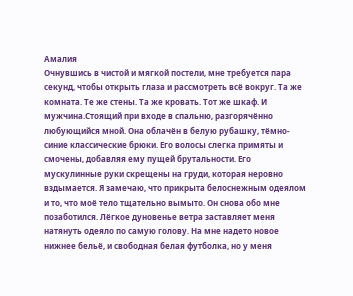Амалия
Очнувшись в чистой и мягкой постели, мне требуется пара секунд, чтобы открыть глаза и рассмотреть всё вокруг. Та же комната. Те же стены. Та же кровать. Тот же шкаф. И мужчина.Стоящий при входе в спальню, разгорячённо любующийся мной. Она облачён в белую рубашку, тёмно-синие классические брюки. Его волосы слегка примяты и смочены, добавляя ему пущей брутальности. Его мускулинные руки скрещены на груди, которая неровно вздымается. Я замечаю, что прикрыта белоснежным одеялом и то, что моё тело тщательно вымыто. Он снова обо мне позаботился. Лёгкое дуновенье ветра заставляет меня натянуть одеяло по самую голову. На мне надето новое нижнее бельё, и свободная белая футболка, но у меня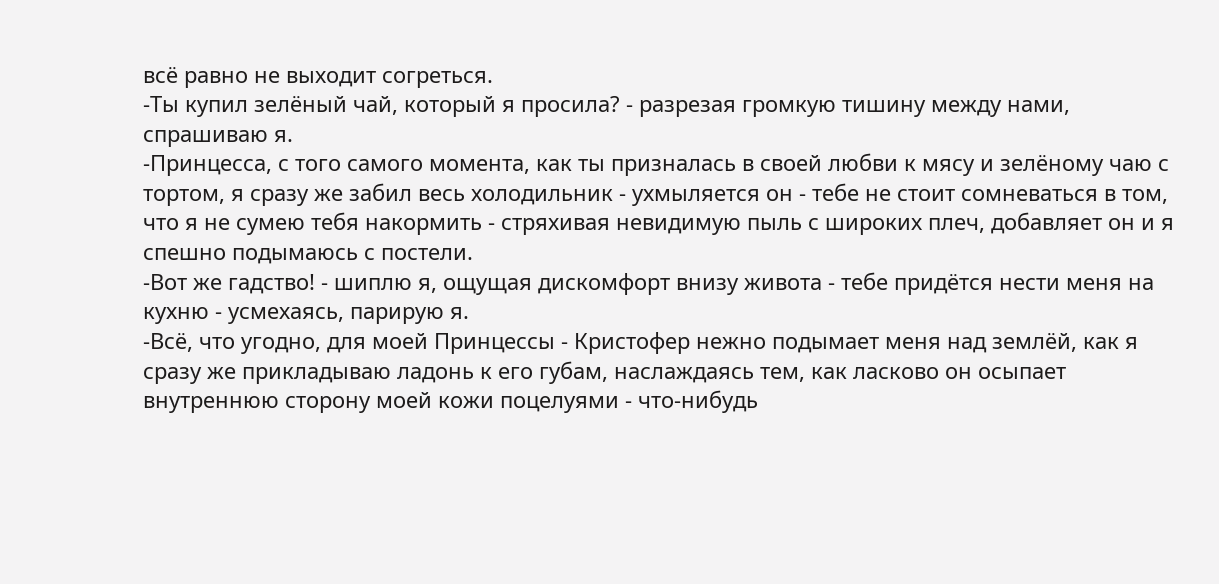всё равно не выходит согреться.
-Ты купил зелёный чай, который я просила? - разрезая громкую тишину между нами, спрашиваю я.
-Принцесса, с того самого момента, как ты призналась в своей любви к мясу и зелёному чаю с тортом, я сразу же забил весь холодильник - ухмыляется он - тебе не стоит сомневаться в том, что я не сумею тебя накормить - стряхивая невидимую пыль с широких плеч, добавляет он и я спешно подымаюсь с постели.
-Вот же гадство! - шиплю я, ощущая дискомфорт внизу живота - тебе придётся нести меня на кухню - усмехаясь, парирую я.
-Всё, что угодно, для моей Принцессы - Кристофер нежно подымает меня над землёй, как я сразу же прикладываю ладонь к его губам, наслаждаясь тем, как ласково он осыпает внутреннюю сторону моей кожи поцелуями - что-нибудь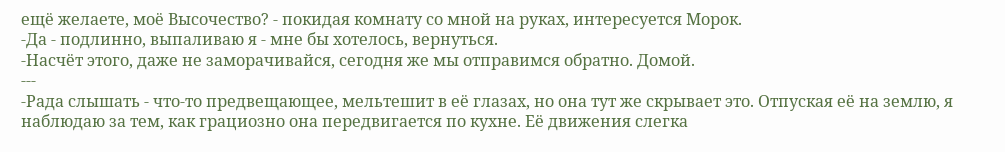ещё желаете, моё Высочество? - покидая комнату со мной на руках, интересуется Морок.
-Да - подлинно, выпаливаю я - мне бы хотелось, вернуться.
-Насчёт этого, даже не заморачивайся, сегодня же мы отправимся обратно. Домой.
---
-Рада слышать - что-то предвещающее, мельтешит в её глазах, но она тут же скрывает это. Отпуская её на землю, я наблюдаю за тем, как грациозно она передвигается по кухне. Её движения слегка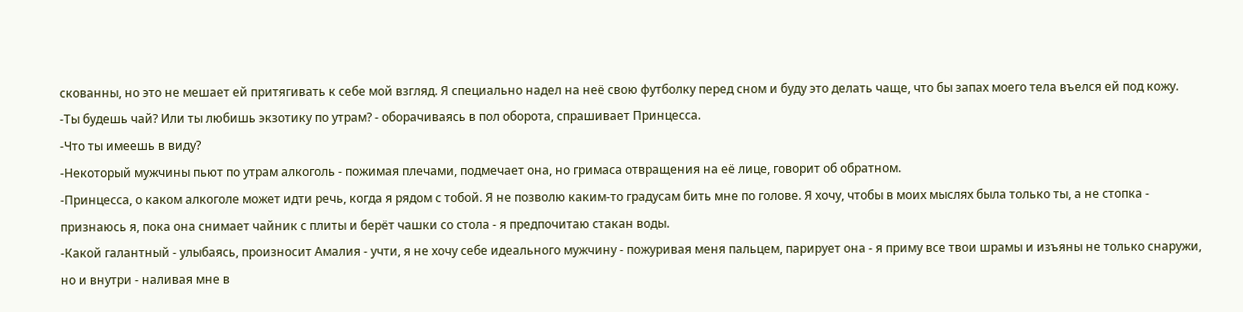скованны, но это не мешает ей притягивать к себе мой взгляд. Я специально надел на неё свою футболку перед сном и буду это делать чаще, что бы запах моего тела въелся ей под кожу.
-Ты будешь чай? Или ты любишь экзотику по утрам? - оборачиваясь в пол оборота, спрашивает Принцесса.
-Что ты имеешь в виду?
-Некоторый мужчины пьют по утрам алкоголь - пожимая плечами, подмечает она, но гримаса отвращения на её лице, говорит об обратном.
-Принцесса, о каком алкоголе может идти речь, когда я рядом с тобой. Я не позволю каким-то градусам бить мне по голове. Я хочу, чтобы в моих мыслях была только ты, а не стопка - признаюсь я, пока она снимает чайник с плиты и берёт чашки со стола - я предпочитаю стакан воды.
-Какой галантный - улыбаясь, произносит Амалия - учти, я не хочу себе идеального мужчину - пожуривая меня пальцем, парирует она - я приму все твои шрамы и изъяны не только снаружи, но и внутри - наливая мне в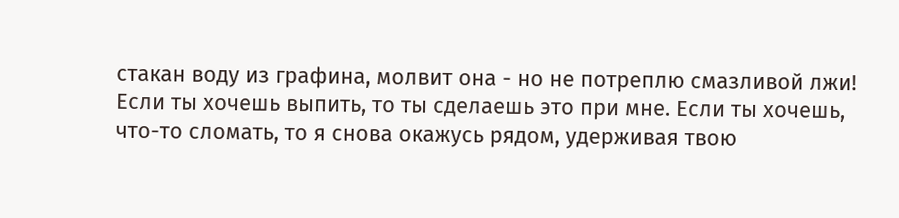стакан воду из графина, молвит она - но не потреплю смазливой лжи! Если ты хочешь выпить, то ты сделаешь это при мне. Если ты хочешь, что-то сломать, то я снова окажусь рядом, удерживая твою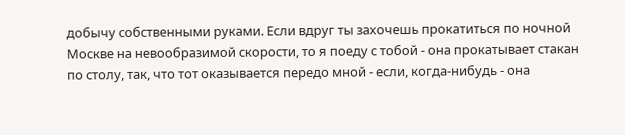добычу собственными руками. Если вдруг ты захочешь прокатиться по ночной Москве на невообразимой скорости, то я поеду с тобой - она прокатывает стакан по столу, так, что тот оказывается передо мной - если, когда-нибудь - она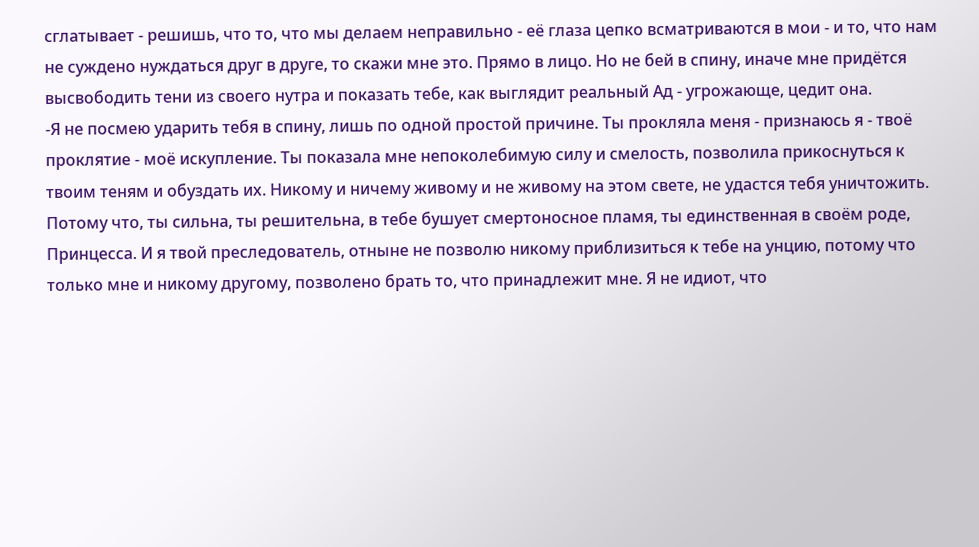сглатывает - решишь, что то, что мы делаем неправильно - её глаза цепко всматриваются в мои - и то, что нам не суждено нуждаться друг в друге, то скажи мне это. Прямо в лицо. Но не бей в спину, иначе мне придётся высвободить тени из своего нутра и показать тебе, как выглядит реальный Ад - угрожающе, цедит она.
-Я не посмею ударить тебя в спину, лишь по одной простой причине. Ты прокляла меня - признаюсь я - твоё проклятие - моё искупление. Ты показала мне непоколебимую силу и смелость, позволила прикоснуться к твоим теням и обуздать их. Никому и ничему живому и не живому на этом свете, не удастся тебя уничтожить. Потому что, ты сильна, ты решительна, в тебе бушует смертоносное пламя, ты единственная в своём роде, Принцесса. И я твой преследователь, отныне не позволю никому приблизиться к тебе на унцию, потому что только мне и никому другому, позволено брать то, что принадлежит мне. Я не идиот, что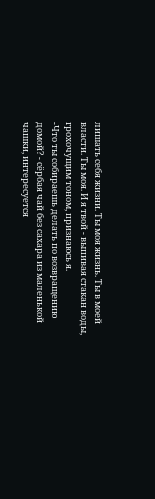лишать себя жизни. Ты моя жизнь. Ты в моей власти. Ты моя. И я твой - выпивая стакан воды, грохочущим тоном, признаюсь я.
-Что ты собираешь делать по возвращению домой? - сёрбая чай без сахара из маленькой чашки, интересуется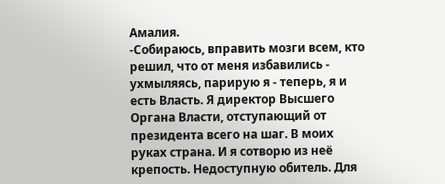Амалия.
-Собираюсь, вправить мозги всем, кто решил, что от меня избавились - ухмыляясь, парирую я - теперь, я и есть Власть. Я директор Высшего Органа Власти, отступающий от президента всего на шаг. В моих руках страна. И я сотворю из неё крепость. Недоступную обитель. Для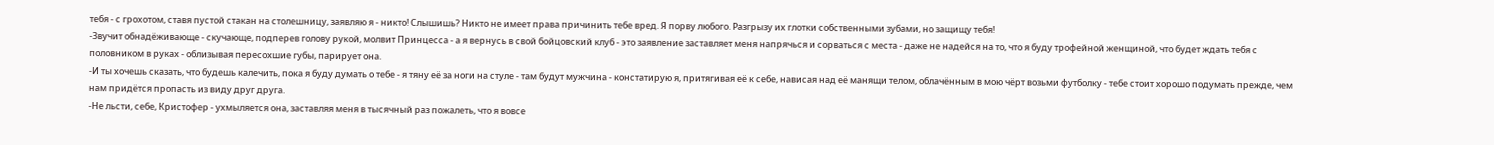тебя - с грохотом, ставя пустой стакан на столешницу, заявляю я - никто! Слышишь? Никто не имеет права причинить тебе вред. Я порву любого. Разгрызу их глотки собственными зубами, но защищу тебя!
-Звучит обнадёживающе - скучающе, подперев голову рукой, молвит Принцесса - а я вернусь в свой бойцовский клуб - это заявление заставляет меня напрячься и сорваться с места - даже не надейся на то, что я буду трофейной женщиной, что будет ждать тебя с половником в руках - облизывая пересохшие губы, парирует она.
-И ты хочешь сказать, что будешь калечить, пока я буду думать о тебе - я тяну её за ноги на стуле - там будут мужчина - констатирую я, притягивая её к себе, нависая над её манящи телом, облачённым в мою чёрт возьми футболку - тебе стоит хорошо подумать прежде, чем нам придётся пропасть из виду друг друга.
-Не льсти, себе, Кристофер - ухмыляется она, заставляя меня в тысячный раз пожалеть, что я вовсе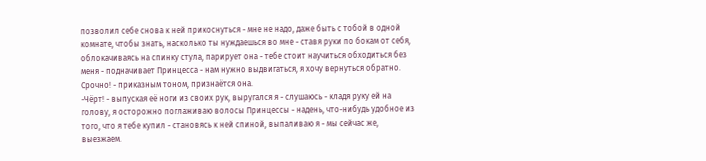позволил себе снова к ней прикоснуться - мне не надо, даже быть с тобой в одной комнате, чтобы знать, насколько ты нуждаешься во мне - ставя руки по бокам от себя, облокачиваясь на спинку стула, парирует она - тебе стоит научиться обходиться без меня - подначивает Принцесса - нам нужно выдвигаться, я хочу вернуться обратно. Срочно! - приказным тоном, признаётся она.
-Чёрт! - выпуская её ноги из своих рук, выругался я - слушаюсь - кладя руку ей на голову, я осторожно поглаживаю волосы Принцессы - надень, что-нибудь удобное из того, что я тебе купил - становясь к ней спиной, выпаливаю я - мы сейчас же, выезжаем.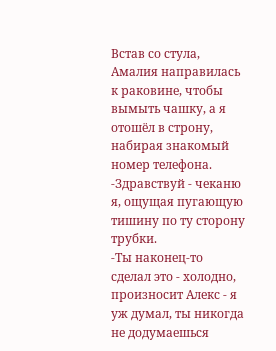Встав со стула, Амалия направилась к раковине, чтобы вымыть чашку, а я отошёл в строну, набирая знакомый номер телефона.
-Здравствуй - чеканю я, ощущая пугающую тишину по ту сторону трубки.
-Ты наконец-то сделал это - холодно, произносит Алекс - я уж думал, ты никогда не додумаешься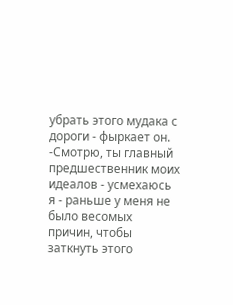убрать этого мудака с дороги - фыркает он.
-Смотрю, ты главный предшественник моих идеалов - усмехаюсь я - раньше у меня не было весомых причин, чтобы заткнуть этого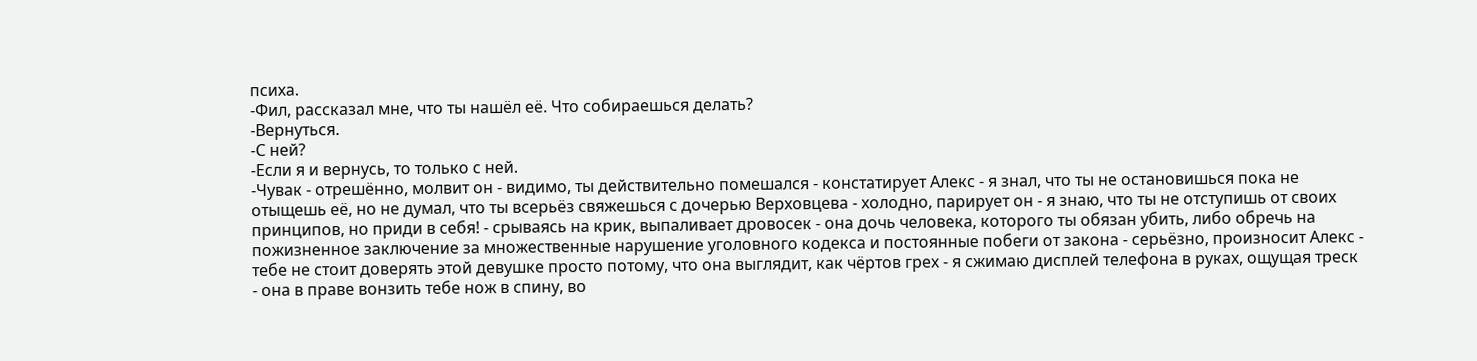психа.
-Фил, рассказал мне, что ты нашёл её. Что собираешься делать?
-Вернуться.
-С ней?
-Если я и вернусь, то только с ней.
-Чувак - отрешённо, молвит он - видимо, ты действительно помешался - констатирует Алекс - я знал, что ты не остановишься пока не отыщешь её, но не думал, что ты всерьёз свяжешься с дочерью Верховцева - холодно, парирует он - я знаю, что ты не отступишь от своих принципов, но приди в себя! - срываясь на крик, выпаливает дровосек - она дочь человека, которого ты обязан убить, либо обречь на пожизненное заключение за множественные нарушение уголовного кодекса и постоянные побеги от закона - серьёзно, произносит Алекс - тебе не стоит доверять этой девушке просто потому, что она выглядит, как чёртов грех - я сжимаю дисплей телефона в руках, ощущая треск - она в праве вонзить тебе нож в спину, во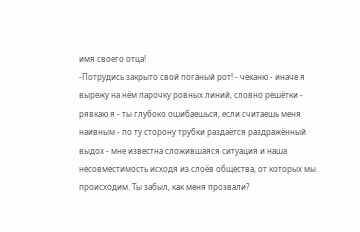имя своего отца!
-Потрудись закрыто свой поганый рот! - чеканю - иначе я вырежу на нём парочку ровных линий, словно решётки - рявкаю я - ты глубоко ошибаешься, если считаешь меня наивным - по ту сторону трубки раздаётся раздражённый выдох - мне известна сложившаяся ситуация и наша несовместимость исходя из слоёв общества, от которых мы происходим. Ты забыл, как меня прозвали?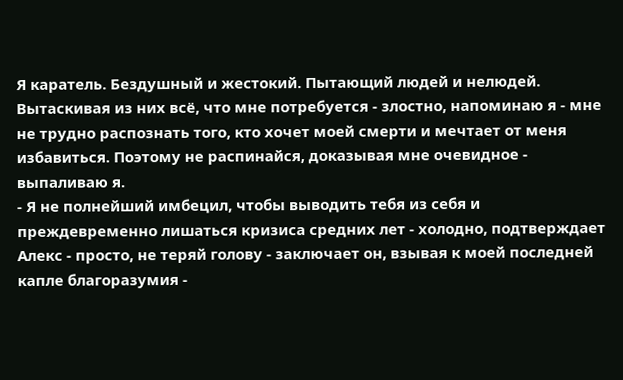Я каратель. Бездушный и жестокий. Пытающий людей и нелюдей. Вытаскивая из них всё, что мне потребуется - злостно, напоминаю я - мне не трудно распознать того, кто хочет моей смерти и мечтает от меня избавиться. Поэтому не распинайся, доказывая мне очевидное - выпаливаю я.
- Я не полнейший имбецил, чтобы выводить тебя из себя и преждевременно лишаться кризиса средних лет - холодно, подтверждает Алекс - просто, не теряй голову - заключает он, взывая к моей последней капле благоразумия -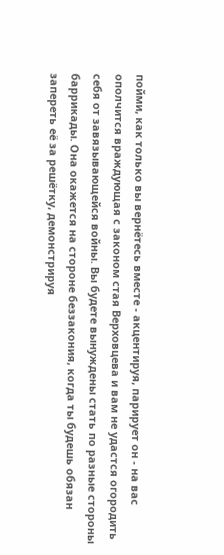пойми, как только вы вернётесь вместе - акцентируя, парирует он - на вас ополчится враждующая с законом стая Верховцева и вам не удастся огородить себя от завязывающейся войны. Вы будете вынуждены стать по разные стороны баррикады. Она окажется на стороне беззакония, когда ты будешь обязан запереть её за решётку, демонстрируя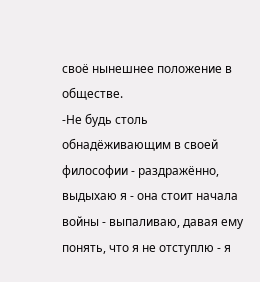своё нынешнее положение в обществе.
-Не будь столь обнадёживающим в своей философии - раздражённо, выдыхаю я - она стоит начала войны - выпаливаю, давая ему понять, что я не отступлю - я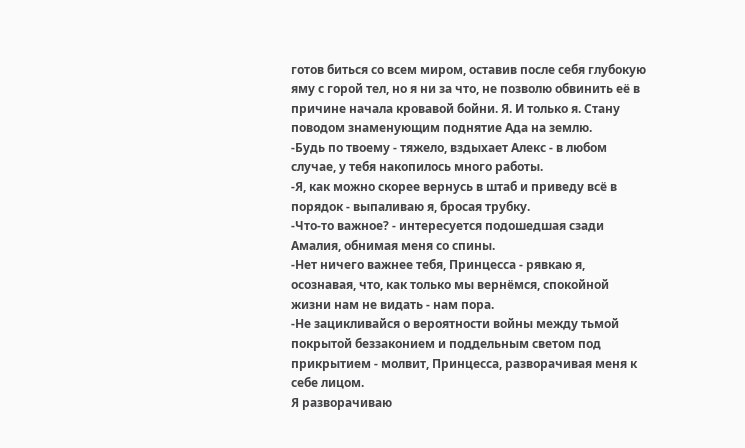готов биться со всем миром, оставив после себя глубокую яму с горой тел, но я ни за что, не позволю обвинить её в причине начала кровавой бойни. Я. И только я. Стану поводом знаменующим поднятие Ада на землю.
-Будь по твоему - тяжело, вздыхает Алекс - в любом случае, у тебя накопилось много работы.
-Я, как можно скорее вернусь в штаб и приведу всё в порядок - выпаливаю я, бросая трубку.
-Что-то важное? - интересуется подошедшая сзади Амалия, обнимая меня со спины.
-Нет ничего важнее тебя, Принцесса - рявкаю я, осознавая, что, как только мы вернёмся, спокойной жизни нам не видать - нам пора.
-Не зацикливайся о вероятности войны между тьмой покрытой беззаконием и поддельным светом под прикрытием - молвит, Принцесса, разворачивая меня к себе лицом.
Я разворачиваю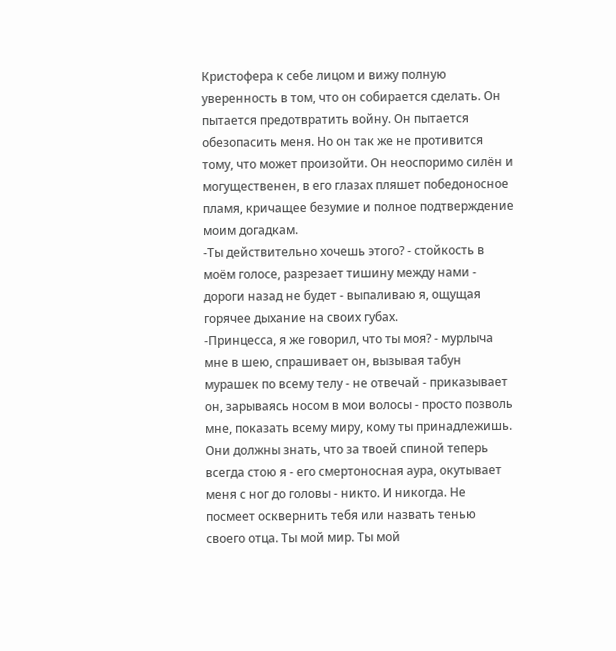Кристофера к себе лицом и вижу полную уверенность в том, что он собирается сделать. Он пытается предотвратить войну. Он пытается обезопасить меня. Но он так же не противится тому, что может произойти. Он неоспоримо силён и могущественен, в его глазах пляшет победоносное пламя, кричащее безумие и полное подтверждение моим догадкам.
-Ты действительно хочешь этого? - стойкость в моём голосе, разрезает тишину между нами - дороги назад не будет - выпаливаю я, ощущая горячее дыхание на своих губах.
-Принцесса, я же говорил, что ты моя? - мурлыча мне в шею, спрашивает он, вызывая табун мурашек по всему телу - не отвечай - приказывает он, зарываясь носом в мои волосы - просто позволь мне, показать всему миру, кому ты принадлежишь. Они должны знать, что за твоей спиной теперь всегда стою я - его смертоносная аура, окутывает меня с ног до головы - никто. И никогда. Не посмеет осквернить тебя или назвать тенью своего отца. Ты мой мир. Ты мой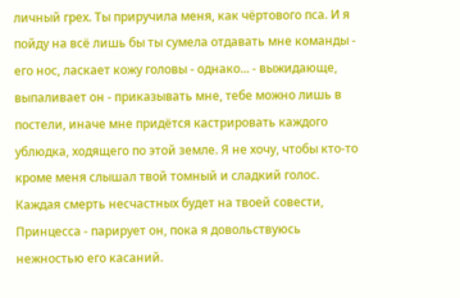личный грех. Ты приручила меня, как чёртового пса. И я пойду на всё лишь бы ты сумела отдавать мне команды - его нос, ласкает кожу головы - однако... - выжидающе, выпаливает он - приказывать мне, тебе можно лишь в постели, иначе мне придётся кастрировать каждого ублюдка, ходящего по этой земле. Я не хочу, чтобы кто-то кроме меня слышал твой томный и сладкий голос. Каждая смерть несчастных будет на твоей совести, Принцесса - парирует он, пока я довольствуюсь нежностью его касаний.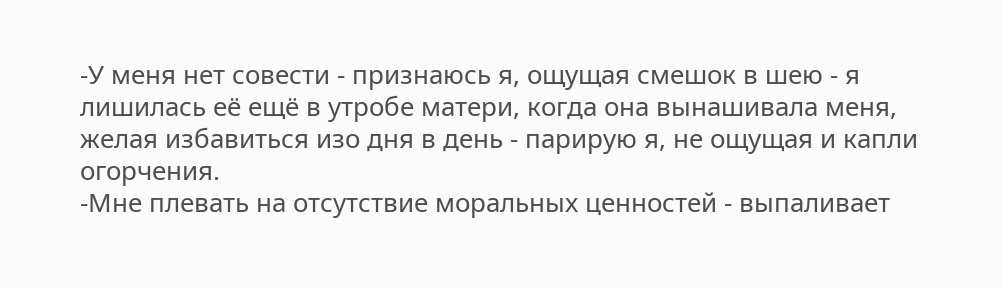-У меня нет совести - признаюсь я, ощущая смешок в шею - я лишилась её ещё в утробе матери, когда она вынашивала меня, желая избавиться изо дня в день - парирую я, не ощущая и капли огорчения.
-Мне плевать на отсутствие моральных ценностей - выпаливает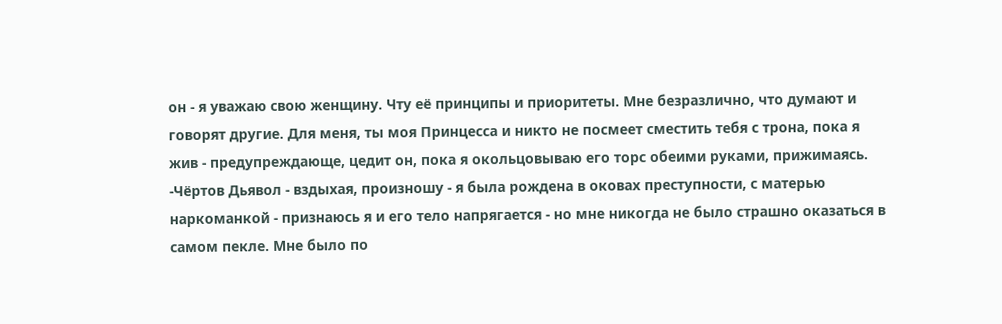он - я уважаю свою женщину. Чту её принципы и приоритеты. Мне безразлично, что думают и говорят другие. Для меня, ты моя Принцесса и никто не посмеет сместить тебя с трона, пока я жив - предупреждающе, цедит он, пока я окольцовываю его торс обеими руками, прижимаясь.
-Чёртов Дьявол - вздыхая, произношу - я была рождена в оковах преступности, с матерью наркоманкой - признаюсь я и его тело напрягается - но мне никогда не было страшно оказаться в самом пекле. Мне было по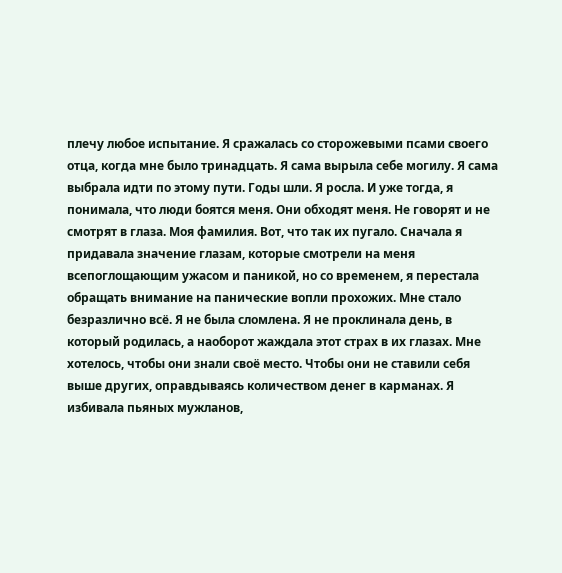плечу любое испытание. Я сражалась со сторожевыми псами своего отца, когда мне было тринадцать. Я сама вырыла себе могилу. Я сама выбрала идти по этому пути. Годы шли. Я росла. И уже тогда, я понимала, что люди боятся меня. Они обходят меня. Не говорят и не смотрят в глаза. Моя фамилия. Вот, что так их пугало. Сначала я придавала значение глазам, которые смотрели на меня всепоглощающим ужасом и паникой, но со временем, я перестала обращать внимание на панические вопли прохожих. Мне стало безразлично всё. Я не была сломлена. Я не проклинала день, в который родилась, а наоборот жаждала этот страх в их глазах. Мне хотелось, чтобы они знали своё место. Чтобы они не ставили себя выше других, оправдываясь количеством денег в карманах. Я избивала пьяных мужланов,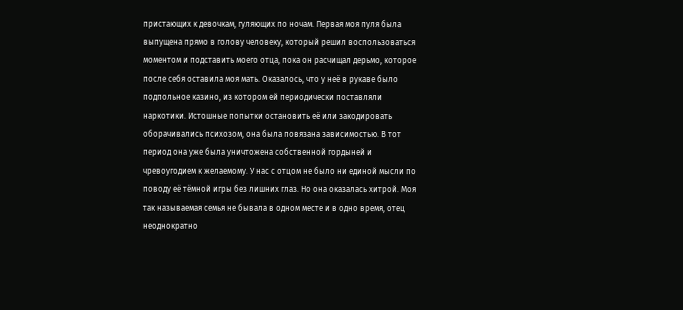пристающих к девочкам, гуляющих по ночам. Первая моя пуля была выпущена прямо в голову человеку, который решил воспользоваться моментом и подставить моего отца, пока он расчищал дерьмо, которое после себя оставила моя мать. Оказалось, что у неё в рукаве было подпольное казино, из котором ей периодически поставляли наркотики. Истошные попытки остановить её или закодировать оборачивались психозом, она была повязана зависимостью. В тот период она уже была уничтожена собственной гордыней и чревоугодием к желаемому. У нас с отцом не было ни единой мысли по поводу её тёмной игры без лишних глаз. Но она оказалась хитрой. Моя так называемая семья не бывала в одном месте и в одно время, отец неоднократно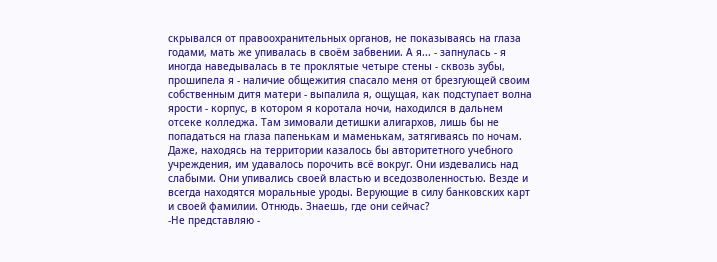скрывался от правоохранительных органов, не показываясь на глаза годами, мать же упивалась в своём забвении. А я... - запнулась - я иногда наведывалась в те проклятые четыре стены - сквозь зубы, прошипела я - наличие общежития спасало меня от брезгующей своим собственным дитя матери - выпалила я, ощущая, как подступает волна ярости - корпус, в котором я коротала ночи, находился в дальнем отсеке колледжа. Там зимовали детишки алигархов, лишь бы не попадаться на глаза папенькам и маменькам, затягиваясь по ночам. Даже, находясь на территории казалось бы авторитетного учебного учреждения, им удавалось порочить всё вокруг. Они издевались над слабыми. Они упивались своей властью и вседозволенностью. Везде и всегда находятся моральные уроды. Верующие в силу банковских карт и своей фамилии. Отнюдь. Знаешь, где они сейчас?
-Не представляю -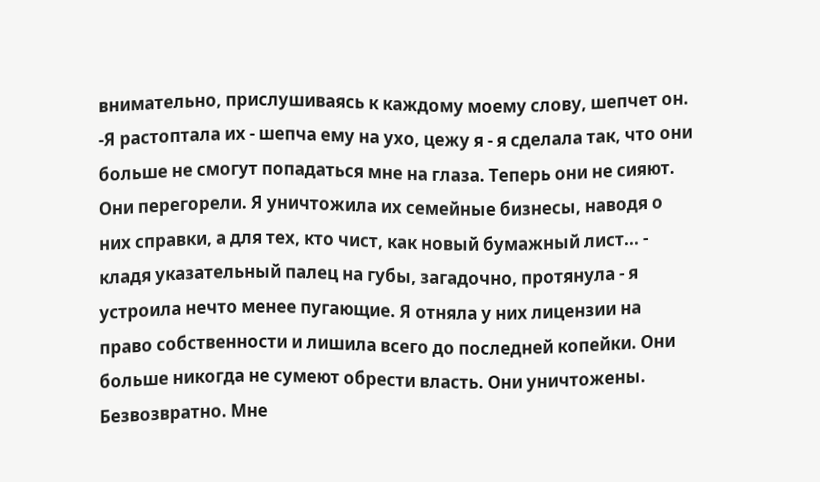внимательно, прислушиваясь к каждому моему слову, шепчет он.
-Я растоптала их - шепча ему на ухо, цежу я - я сделала так, что они больше не смогут попадаться мне на глаза. Теперь они не сияют. Они перегорели. Я уничтожила их семейные бизнесы, наводя о них справки, а для тех, кто чист, как новый бумажный лист... - кладя указательный палец на губы, загадочно, протянула - я устроила нечто менее пугающие. Я отняла у них лицензии на право собственности и лишила всего до последней копейки. Они больше никогда не сумеют обрести власть. Они уничтожены. Безвозвратно. Мне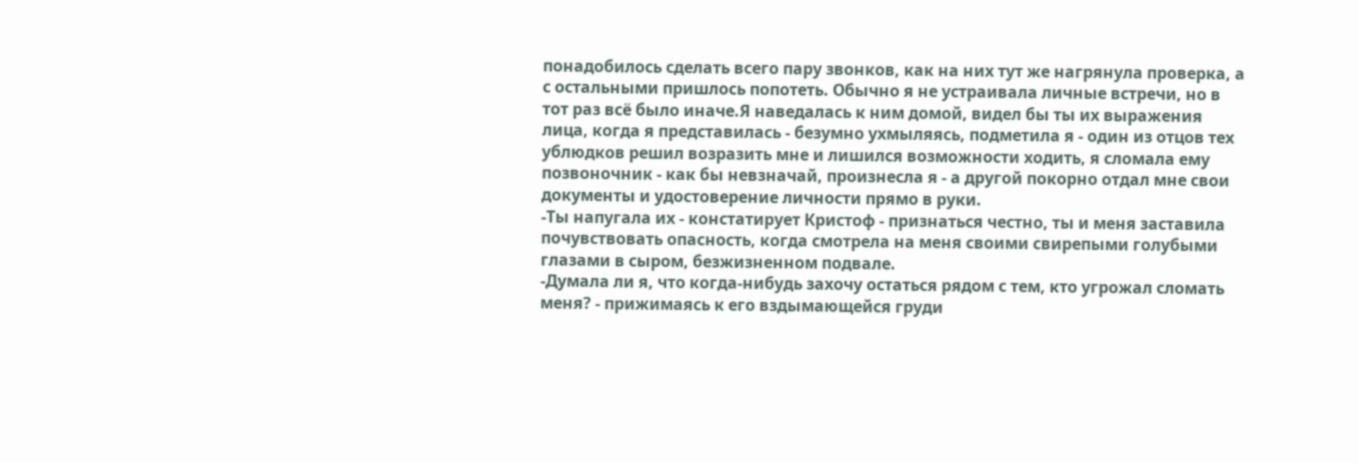понадобилось сделать всего пару звонков, как на них тут же нагрянула проверка, а с остальными пришлось попотеть. Обычно я не устраивала личные встречи, но в тот раз всё было иначе.Я наведалась к ним домой, видел бы ты их выражения лица, когда я представилась - безумно ухмыляясь, подметила я - один из отцов тех ублюдков решил возразить мне и лишился возможности ходить, я сломала ему позвоночник - как бы невзначай, произнесла я - а другой покорно отдал мне свои документы и удостоверение личности прямо в руки.
-Ты напугала их - констатирует Кристоф - признаться честно, ты и меня заставила почувствовать опасность, когда смотрела на меня своими свирепыми голубыми глазами в сыром, безжизненном подвале.
-Думала ли я, что когда-нибудь захочу остаться рядом с тем, кто угрожал сломать меня? - прижимаясь к его вздымающейся груди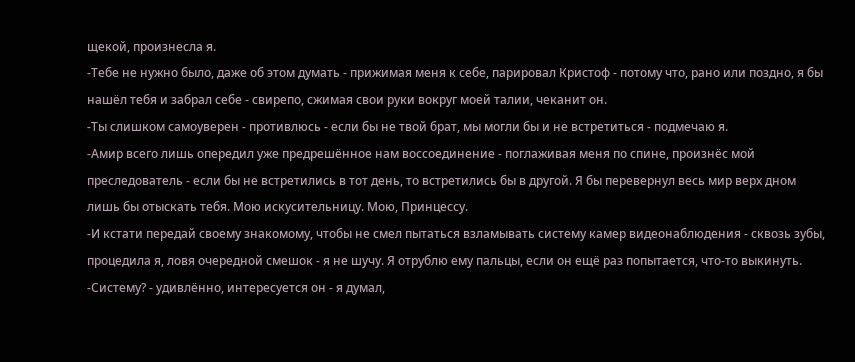щекой, произнесла я.
-Тебе не нужно было, даже об этом думать - прижимая меня к себе, парировал Кристоф - потому что, рано или поздно, я бы нашёл тебя и забрал себе - свирепо, сжимая свои руки вокруг моей талии, чеканит он.
-Ты слишком самоуверен - противлюсь - если бы не твой брат, мы могли бы и не встретиться - подмечаю я.
-Амир всего лишь опередил уже предрешённое нам воссоединение - поглаживая меня по спине, произнёс мой преследователь - если бы не встретились в тот день, то встретились бы в другой. Я бы перевернул весь мир верх дном лишь бы отыскать тебя. Мою искусительницу. Мою, Принцессу.
-И кстати передай своему знакомому, чтобы не смел пытаться взламывать систему камер видеонаблюдения - сквозь зубы, процедила я, ловя очередной смешок - я не шучу. Я отрублю ему пальцы, если он ещё раз попытается, что-то выкинуть.
-Систему? - удивлённо, интересуется он - я думал,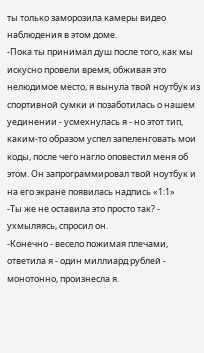ты только заморозила камеры видео наблюдения в этом доме.
-Пока ты принимал душ после того, как мы искусно провели время, обживая это нелюдимое место, я вынула твой ноутбук из спортивной сумки и позаботилась о нашем уединении - усмехнулась я - но этот тип, каким-то образом успел запеленговать мои коды, после чего нагло оповестил меня об этом. Он запрограммировал твой ноутбук и на его экране появилась надпись «1:1»
-Ты же не оставила это просто так? - ухмыляясь, спросил он.
-Конечно - весело пожимая плечами, ответила я - один миллиард рублей - монотонно, произнесла я.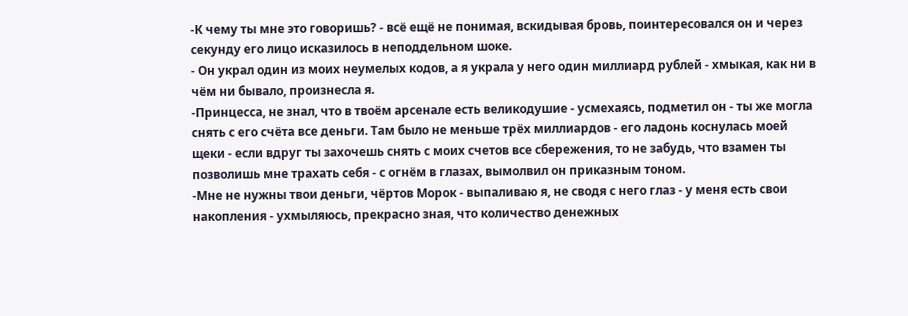-К чему ты мне это говоришь? - всё ещё не понимая, вскидывая бровь, поинтересовался он и через секунду его лицо исказилось в неподдельном шоке.
- Он украл один из моих неумелых кодов, а я украла у него один миллиард рублей - хмыкая, как ни в чём ни бывало, произнесла я.
-Принцесса, не знал, что в твоём арсенале есть великодушие - усмехаясь, подметил он - ты же могла снять с его счёта все деньги. Там было не меньше трёх миллиардов - его ладонь коснулась моей щеки - если вдруг ты захочешь снять с моих счетов все сбережения, то не забудь, что взамен ты позволишь мне трахать себя - с огнём в глазах, вымолвил он приказным тоном.
-Мне не нужны твои деньги, чёртов Морок - выпаливаю я, не сводя с него глаз - у меня есть свои накопления - ухмыляюсь, прекрасно зная, что количество денежных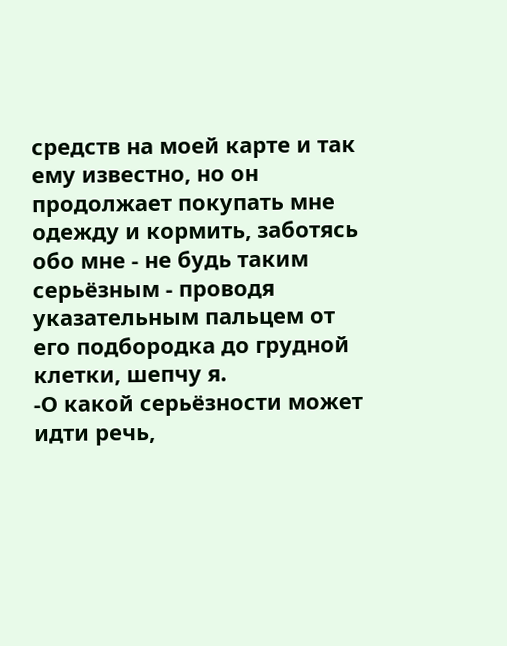средств на моей карте и так ему известно, но он продолжает покупать мне одежду и кормить, заботясь обо мне - не будь таким серьёзным - проводя указательным пальцем от его подбородка до грудной клетки, шепчу я.
-О какой серьёзности может идти речь,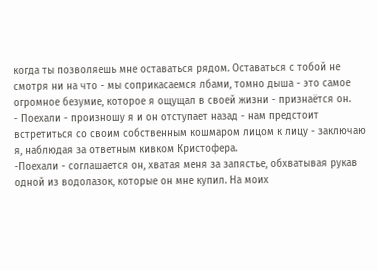когда ты позволяешь мне оставаться рядом. Оставаться с тобой не смотря ни на что - мы соприкасаемся лбами, томно дыша - это самое огромное безумие, которое я ощущал в своей жизни - признаётся он.
- Поехали - произношу я и он отступает назад - нам предстоит встретиться со своим собственным кошмаром лицом к лицу - заключаю я, наблюдая за ответным кивком Кристофера.
-Поехали - соглашается он, хватая меня за запястье, обхватывая рукав одной из водолазок, которые он мне купил. На моих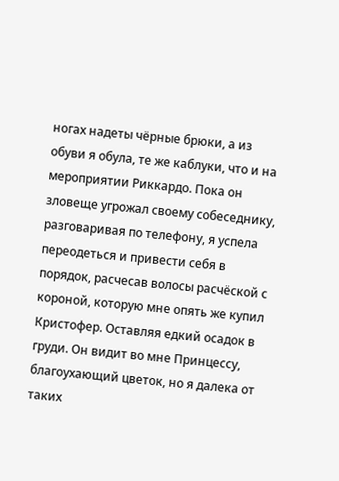ногах надеты чёрные брюки, а из обуви я обула, те же каблуки, что и на мероприятии Риккардо. Пока он зловеще угрожал своему собеседнику, разговаривая по телефону, я успела переодеться и привести себя в порядок, расчесав волосы расчёской с короной, которую мне опять же купил Кристофер. Оставляя едкий осадок в груди. Он видит во мне Принцессу, благоухающий цветок, но я далека от таких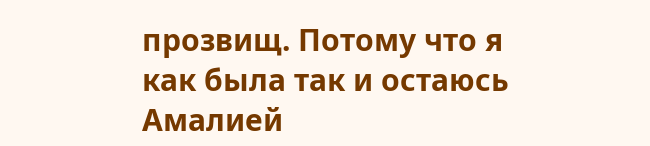прозвищ. Потому что я как была так и остаюсь Амалией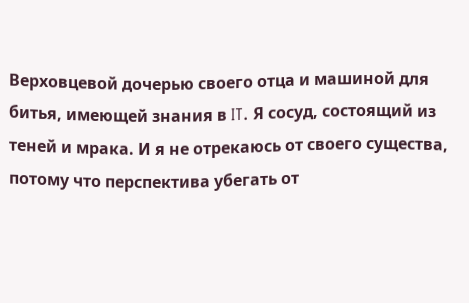Верховцевой дочерью своего отца и машиной для битья, имеющей знания в IT. Я сосуд, состоящий из теней и мрака. И я не отрекаюсь от своего существа, потому что перспектива убегать от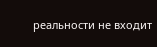реальности не входит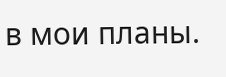в мои планы.